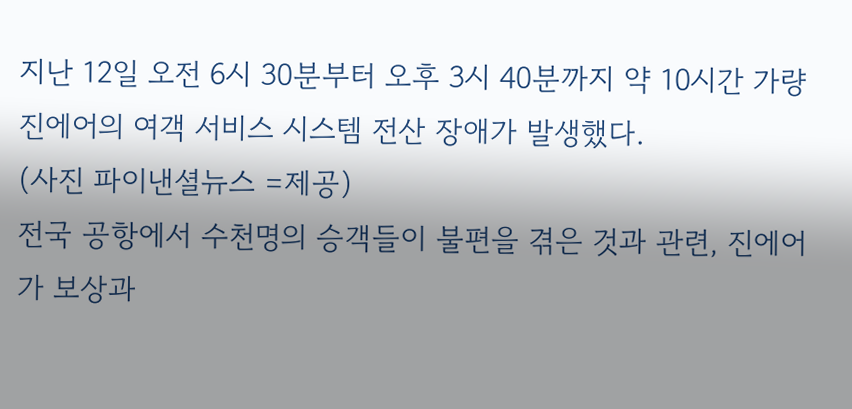지난 12일 오전 6시 30분부터 오후 3시 40분까지 약 10시간 가량 진에어의 여객 서비스 시스템 전산 장애가 발생했다.
(사진 파이낸셜뉴스 =제공)
전국 공항에서 수천명의 승객들이 불편을 겪은 것과 관련, 진에어가 보상과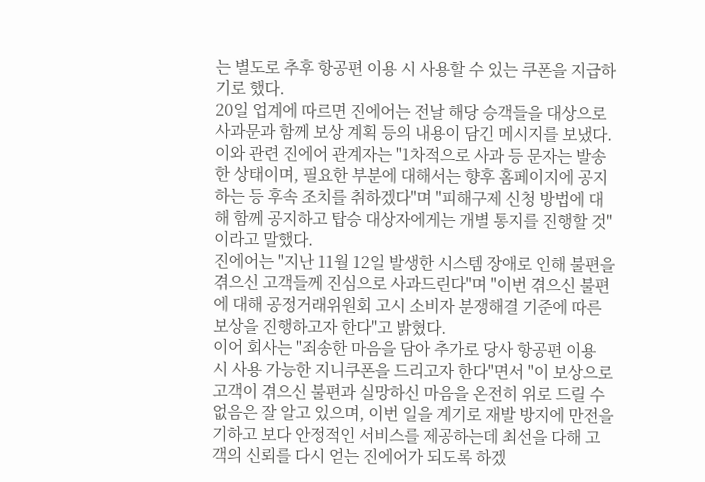는 별도로 추후 항공편 이용 시 사용할 수 있는 쿠폰을 지급하기로 했다.
20일 업계에 따르면 진에어는 전날 해당 승객들을 대상으로 사과문과 함께 보상 계획 등의 내용이 담긴 메시지를 보냈다.
이와 관련 진에어 관계자는 "1차적으로 사과 등 문자는 발송한 상태이며, 필요한 부분에 대해서는 향후 홈페이지에 공지하는 등 후속 조치를 취하겠다"며 "피해구제 신청 방법에 대해 함께 공지하고 탑승 대상자에게는 개별 통지를 진행할 것"이라고 말했다.
진에어는 "지난 11월 12일 발생한 시스템 장애로 인해 불편을 겪으신 고객들께 진심으로 사과드린다"며 "이번 겪으신 불편에 대해 공정거래위원회 고시 소비자 분쟁해결 기준에 따른 보상을 진행하고자 한다"고 밝혔다.
이어 회사는 "죄송한 마음을 담아 추가로 당사 항공편 이용 시 사용 가능한 지니쿠폰을 드리고자 한다"면서 "이 보상으로 고객이 겪으신 불편과 실망하신 마음을 온전히 위로 드릴 수 없음은 잘 알고 있으며, 이번 일을 계기로 재발 방지에 만전을 기하고 보다 안정적인 서비스를 제공하는데 최선을 다해 고객의 신뢰를 다시 얻는 진에어가 되도록 하겠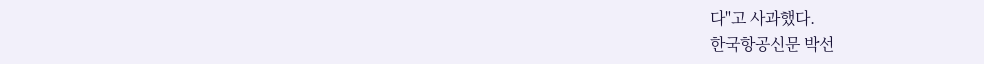다"고 사과했다.
한국항공신문 박선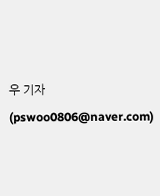우 기자 (pswoo0806@naver.com)